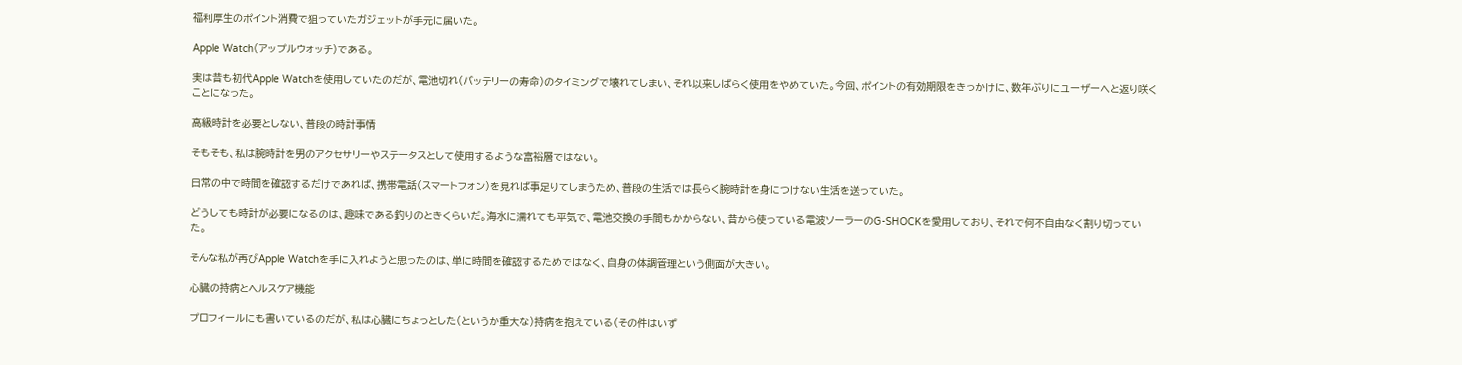福利厚生のポイント消費で狙っていたガジェットが手元に届いた。

Apple Watch(アップルウォッチ)である。

実は昔も初代Apple Watchを使用していたのだが、電池切れ(バッテリーの寿命)のタイミングで壊れてしまい、それ以来しばらく使用をやめていた。今回、ポイントの有効期限をきっかけに、数年ぶりにユーザーへと返り咲くことになった。

高級時計を必要としない、普段の時計事情

そもそも、私は腕時計を男のアクセサリーやステータスとして使用するような富裕層ではない。

日常の中で時間を確認するだけであれば、携帯電話(スマートフォン)を見れば事足りてしまうため、普段の生活では長らく腕時計を身につけない生活を送っていた。

どうしても時計が必要になるのは、趣味である釣りのときくらいだ。海水に濡れても平気で、電池交換の手間もかからない、昔から使っている電波ソーラーのG-SHOCKを愛用しており、それで何不自由なく割り切っていた。

そんな私が再びApple Watchを手に入れようと思ったのは、単に時間を確認するためではなく、自身の体調管理という側面が大きい。

心臓の持病とヘルスケア機能

プロフィールにも書いているのだが、私は心臓にちょっとした(というか重大な)持病を抱えている(その件はいず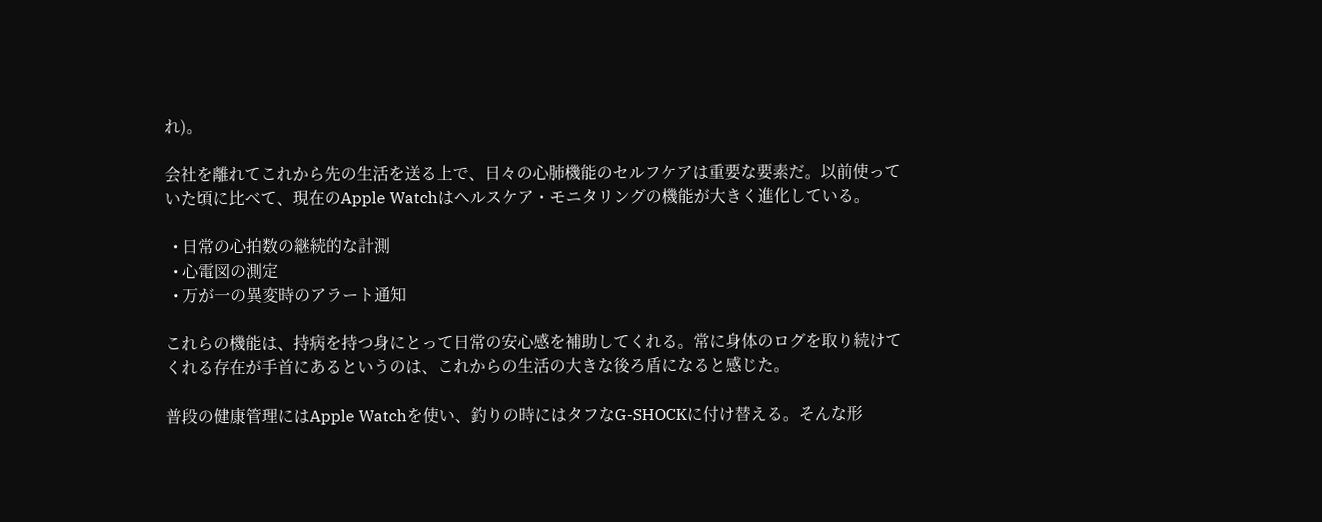れ)。

会社を離れてこれから先の生活を送る上で、日々の心肺機能のセルフケアは重要な要素だ。以前使っていた頃に比べて、現在のApple Watchはヘルスケア・モニタリングの機能が大きく進化している。

  • 日常の心拍数の継続的な計測
  • 心電図の測定
  • 万が一の異変時のアラート通知

これらの機能は、持病を持つ身にとって日常の安心感を補助してくれる。常に身体のログを取り続けてくれる存在が手首にあるというのは、これからの生活の大きな後ろ盾になると感じた。

普段の健康管理にはApple Watchを使い、釣りの時にはタフなG-SHOCKに付け替える。そんな形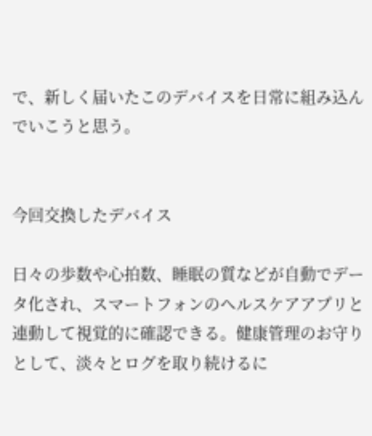で、新しく届いたこのデバイスを日常に組み込んでいこうと思う。


今回交換したデバイス

日々の歩数や心拍数、睡眠の質などが自動でデータ化され、スマートフォンのヘルスケアアプリと連動して視覚的に確認できる。健康管理のお守りとして、淡々とログを取り続けるに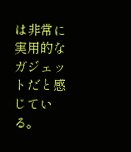は非常に実用的なガジェットだと感じている。